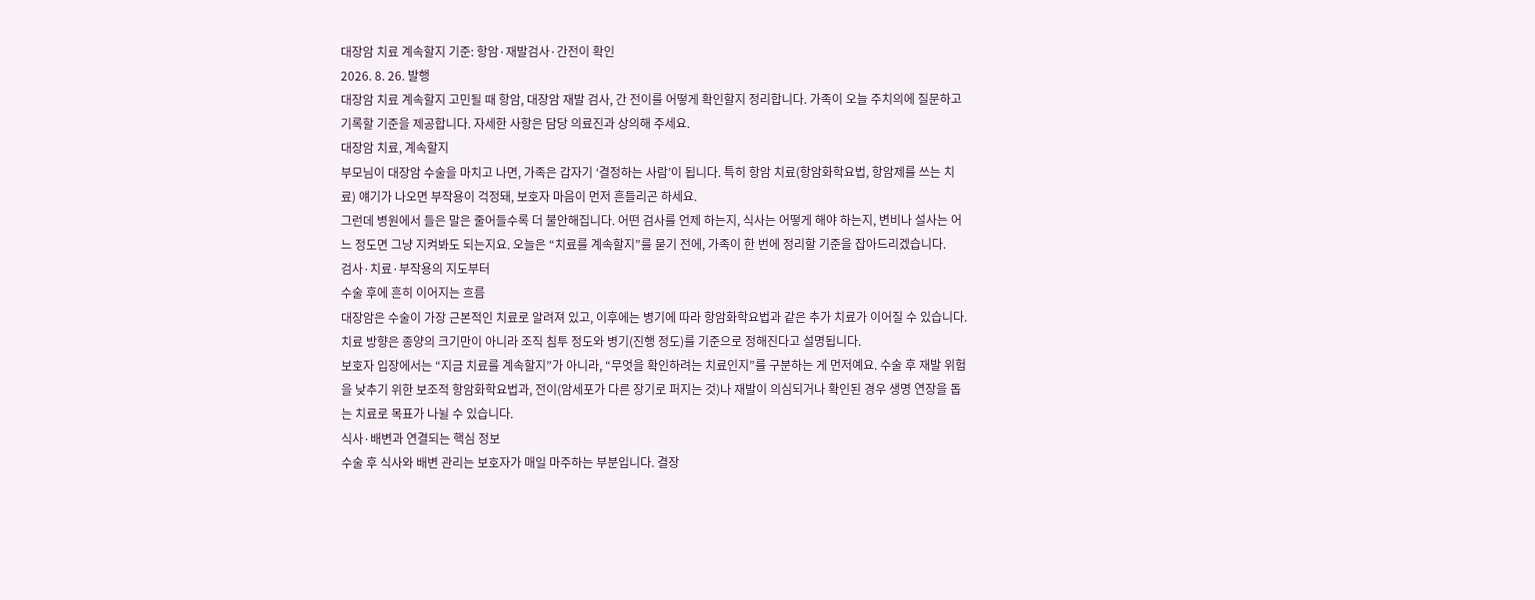대장암 치료 계속할지 기준: 항암·재발검사·간전이 확인
2026. 8. 26. 발행
대장암 치료 계속할지 고민될 때 항암, 대장암 재발 검사, 간 전이를 어떻게 확인할지 정리합니다. 가족이 오늘 주치의에 질문하고 기록할 기준을 제공합니다. 자세한 사항은 담당 의료진과 상의해 주세요.
대장암 치료, 계속할지
부모님이 대장암 수술을 마치고 나면, 가족은 갑자기 ‘결정하는 사람’이 됩니다. 특히 항암 치료(항암화학요법, 항암제를 쓰는 치료) 얘기가 나오면 부작용이 걱정돼, 보호자 마음이 먼저 흔들리곤 하세요.
그런데 병원에서 들은 말은 줄어들수록 더 불안해집니다. 어떤 검사를 언제 하는지, 식사는 어떻게 해야 하는지, 변비나 설사는 어느 정도면 그냥 지켜봐도 되는지요. 오늘은 “치료를 계속할지”를 묻기 전에, 가족이 한 번에 정리할 기준을 잡아드리겠습니다.
검사·치료·부작용의 지도부터
수술 후에 흔히 이어지는 흐름
대장암은 수술이 가장 근본적인 치료로 알려져 있고, 이후에는 병기에 따라 항암화학요법과 같은 추가 치료가 이어질 수 있습니다. 치료 방향은 종양의 크기만이 아니라 조직 침투 정도와 병기(진행 정도)를 기준으로 정해진다고 설명됩니다.
보호자 입장에서는 “지금 치료를 계속할지”가 아니라, “무엇을 확인하려는 치료인지”를 구분하는 게 먼저예요. 수술 후 재발 위험을 낮추기 위한 보조적 항암화학요법과, 전이(암세포가 다른 장기로 퍼지는 것)나 재발이 의심되거나 확인된 경우 생명 연장을 돕는 치료로 목표가 나뉠 수 있습니다.
식사·배변과 연결되는 핵심 정보
수술 후 식사와 배변 관리는 보호자가 매일 마주하는 부분입니다. 결장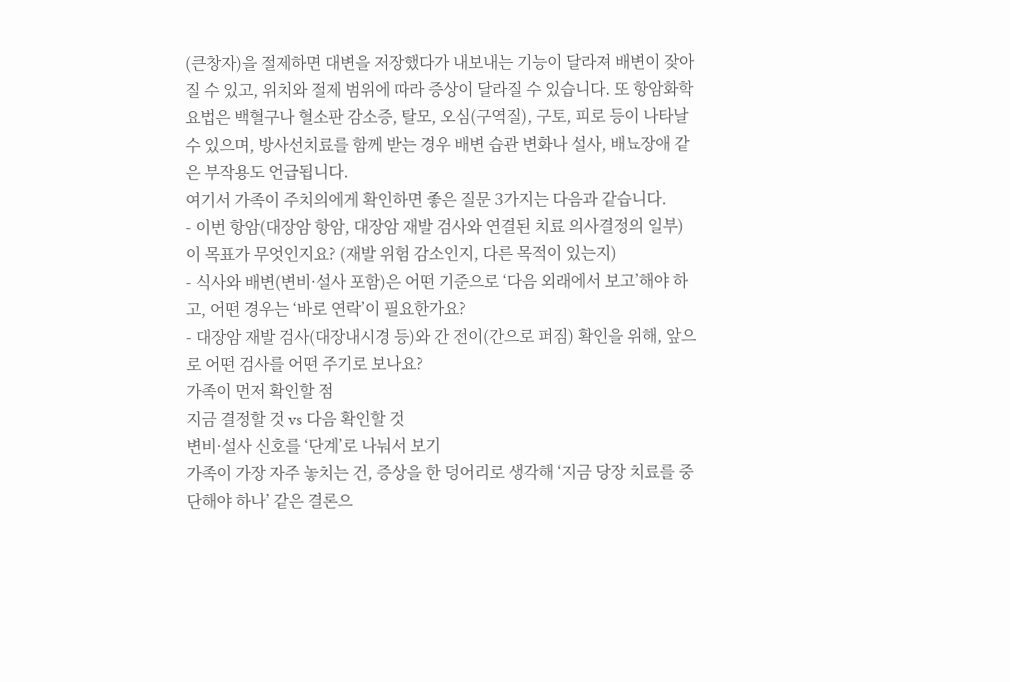(큰창자)을 절제하면 대변을 저장했다가 내보내는 기능이 달라져 배변이 잦아질 수 있고, 위치와 절제 범위에 따라 증상이 달라질 수 있습니다. 또 항암화학요법은 백혈구나 혈소판 감소증, 탈모, 오심(구역질), 구토, 피로 등이 나타날 수 있으며, 방사선치료를 함께 받는 경우 배변 습관 변화나 설사, 배뇨장애 같은 부작용도 언급됩니다.
여기서 가족이 주치의에게 확인하면 좋은 질문 3가지는 다음과 같습니다.
- 이번 항암(대장암 항암, 대장암 재발 검사와 연결된 치료 의사결정의 일부)이 목표가 무엇인지요? (재발 위험 감소인지, 다른 목적이 있는지)
- 식사와 배변(변비·설사 포함)은 어떤 기준으로 ‘다음 외래에서 보고’해야 하고, 어떤 경우는 ‘바로 연락’이 필요한가요?
- 대장암 재발 검사(대장내시경 등)와 간 전이(간으로 퍼짐) 확인을 위해, 앞으로 어떤 검사를 어떤 주기로 보나요?
가족이 먼저 확인할 점
지금 결정할 것 vs 다음 확인할 것
변비·설사 신호를 ‘단계’로 나눠서 보기
가족이 가장 자주 놓치는 건, 증상을 한 덩어리로 생각해 ‘지금 당장 치료를 중단해야 하나’ 같은 결론으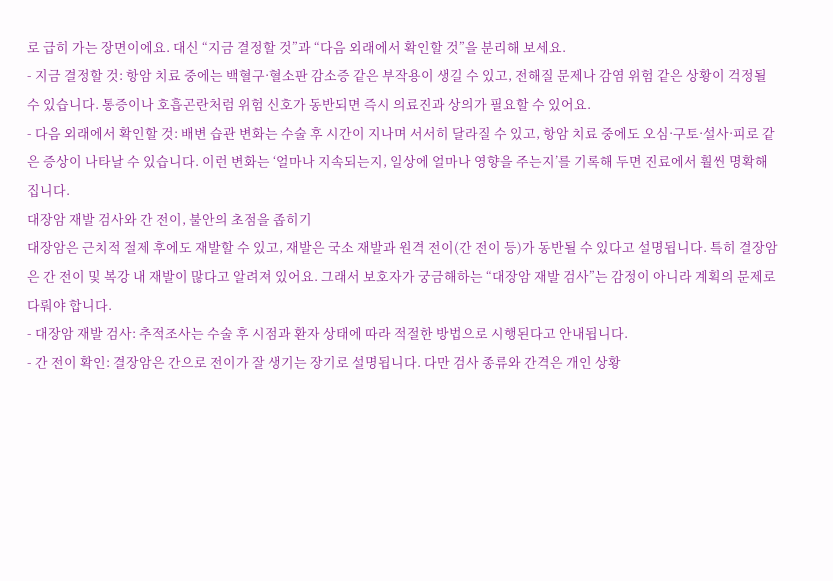로 급히 가는 장면이에요. 대신 “지금 결정할 것”과 “다음 외래에서 확인할 것”을 분리해 보세요.
- 지금 결정할 것: 항암 치료 중에는 백혈구·혈소판 감소증 같은 부작용이 생길 수 있고, 전해질 문제나 감염 위험 같은 상황이 걱정될 수 있습니다. 통증이나 호흡곤란처럼 위험 신호가 동반되면 즉시 의료진과 상의가 필요할 수 있어요.
- 다음 외래에서 확인할 것: 배변 습관 변화는 수술 후 시간이 지나며 서서히 달라질 수 있고, 항암 치료 중에도 오심·구토·설사·피로 같은 증상이 나타날 수 있습니다. 이런 변화는 ‘얼마나 지속되는지, 일상에 얼마나 영향을 주는지’를 기록해 두면 진료에서 훨씬 명확해집니다.
대장암 재발 검사와 간 전이, 불안의 초점을 좁히기
대장암은 근치적 절제 후에도 재발할 수 있고, 재발은 국소 재발과 원격 전이(간 전이 등)가 동반될 수 있다고 설명됩니다. 특히 결장암은 간 전이 및 복강 내 재발이 많다고 알려져 있어요. 그래서 보호자가 궁금해하는 “대장암 재발 검사”는 감정이 아니라 계획의 문제로 다뤄야 합니다.
- 대장암 재발 검사: 추적조사는 수술 후 시점과 환자 상태에 따라 적절한 방법으로 시행된다고 안내됩니다.
- 간 전이 확인: 결장암은 간으로 전이가 잘 생기는 장기로 설명됩니다. 다만 검사 종류와 간격은 개인 상황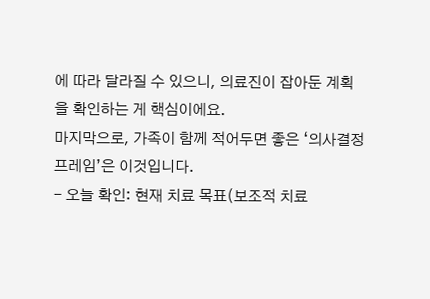에 따라 달라질 수 있으니, 의료진이 잡아둔 계획을 확인하는 게 핵심이에요.
마지막으로, 가족이 함께 적어두면 좋은 ‘의사결정 프레임’은 이것입니다.
- 오늘 확인: 현재 치료 목표(보조적 치료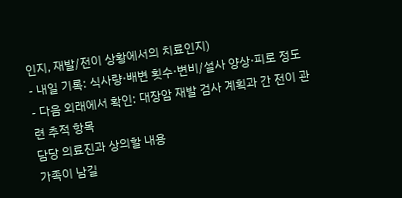인지, 재발/전이 상황에서의 치료인지)
- 내일 기록: 식사량·배변 횟수·변비/설사 양상·피로 정도
- 다음 외래에서 확인: 대장암 재발 검사 계획과 간 전이 관련 추적 항목
담당 의료진과 상의할 내용
가족이 남길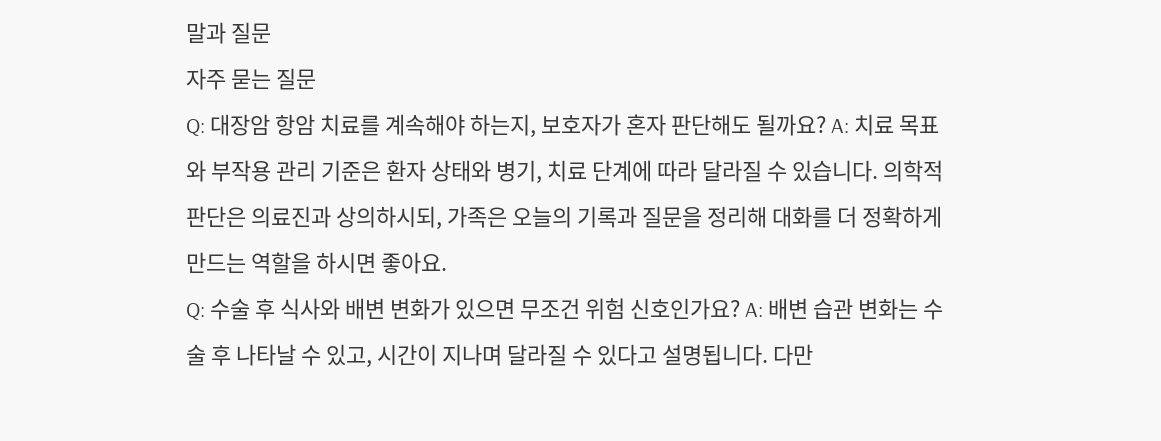말과 질문
자주 묻는 질문
Q: 대장암 항암 치료를 계속해야 하는지, 보호자가 혼자 판단해도 될까요? A: 치료 목표와 부작용 관리 기준은 환자 상태와 병기, 치료 단계에 따라 달라질 수 있습니다. 의학적 판단은 의료진과 상의하시되, 가족은 오늘의 기록과 질문을 정리해 대화를 더 정확하게 만드는 역할을 하시면 좋아요.
Q: 수술 후 식사와 배변 변화가 있으면 무조건 위험 신호인가요? A: 배변 습관 변화는 수술 후 나타날 수 있고, 시간이 지나며 달라질 수 있다고 설명됩니다. 다만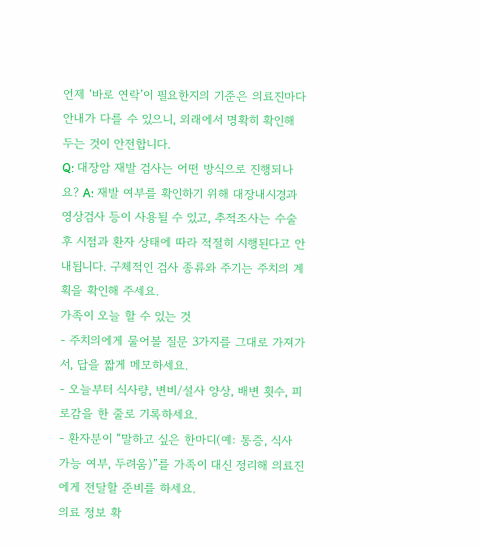언제 ‘바로 연락’이 필요한지의 기준은 의료진마다 안내가 다를 수 있으니, 외래에서 명확히 확인해 두는 것이 안전합니다.
Q: 대장암 재발 검사는 어떤 방식으로 진행되나요? A: 재발 여부를 확인하기 위해 대장내시경과 영상검사 등이 사용될 수 있고, 추적조사는 수술 후 시점과 환자 상태에 따라 적절히 시행된다고 안내됩니다. 구체적인 검사 종류와 주기는 주치의 계획을 확인해 주세요.
가족이 오늘 할 수 있는 것
- 주치의에게 물어볼 질문 3가지를 그대로 가져가서, 답을 짧게 메모하세요.
- 오늘부터 식사량, 변비/설사 양상, 배변 횟수, 피로감을 한 줄로 기록하세요.
- 환자분이 “말하고 싶은 한마디(예: 통증, 식사 가능 여부, 두려움)”를 가족이 대신 정리해 의료진에게 전달할 준비를 하세요.
의료 정보 확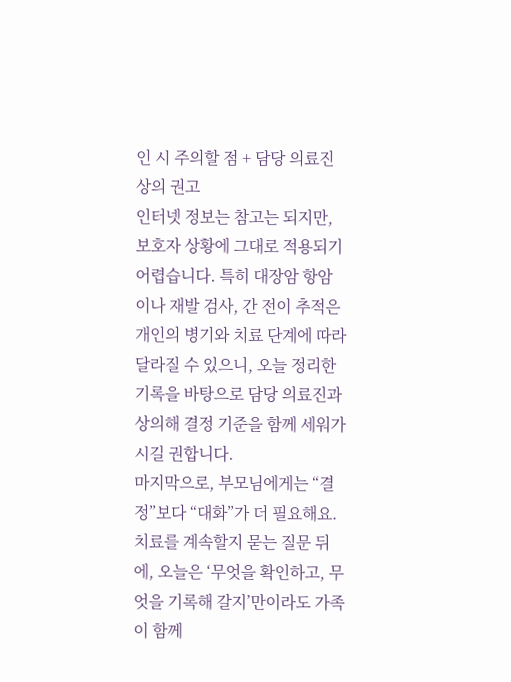인 시 주의할 점 + 담당 의료진 상의 권고
인터넷 정보는 참고는 되지만, 보호자 상황에 그대로 적용되기 어렵습니다. 특히 대장암 항암이나 재발 검사, 간 전이 추적은 개인의 병기와 치료 단계에 따라 달라질 수 있으니, 오늘 정리한 기록을 바탕으로 담당 의료진과 상의해 결정 기준을 함께 세워가시길 권합니다.
마지막으로, 부모님에게는 “결정”보다 “대화”가 더 필요해요. 치료를 계속할지 묻는 질문 뒤에, 오늘은 ‘무엇을 확인하고, 무엇을 기록해 갈지’만이라도 가족이 함께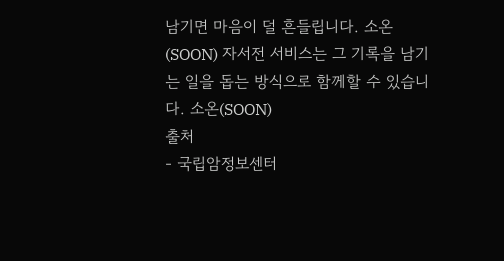남기면 마음이 덜 흔들립니다. 소온(SOON) 자서전 서비스는 그 기록을 남기는 일을 돕는 방식으로 함께할 수 있습니다. 소온(SOON)
출처
- 국립암정보센터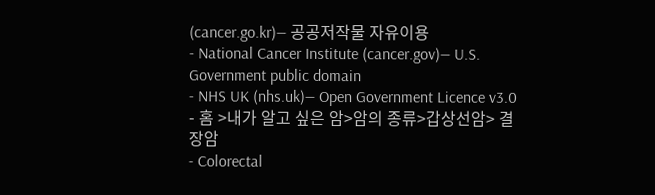(cancer.go.kr)— 공공저작물 자유이용
- National Cancer Institute (cancer.gov)— U.S. Government public domain
- NHS UK (nhs.uk)— Open Government Licence v3.0
- 홈 >내가 알고 싶은 암>암의 종류>갑상선암> 결장암
- Colorectal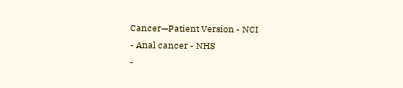Cancer—Patient Version - NCI
- Anal cancer - NHS
-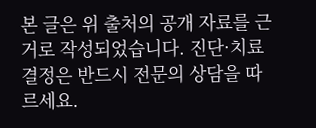본 글은 위 출처의 공개 자료를 근거로 작성되었습니다. 진단·치료 결정은 반드시 전문의 상담을 따르세요.